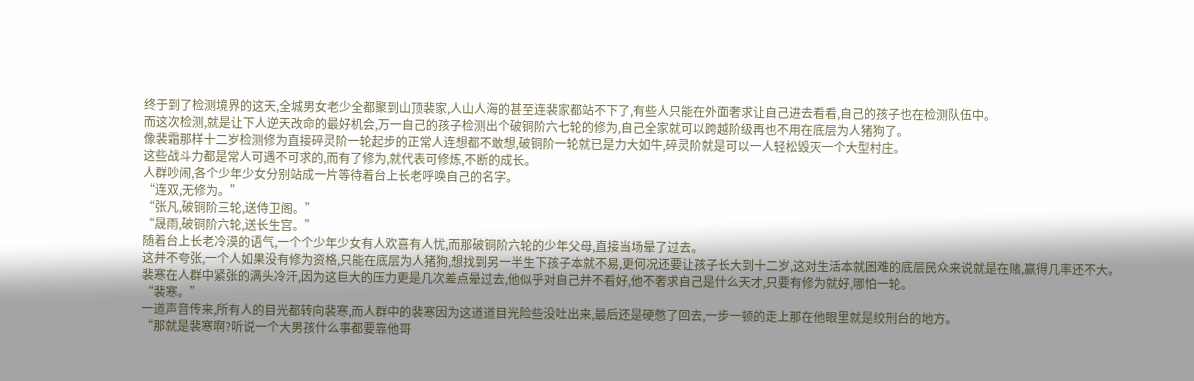终于到了检测境界的这天,全城男女老少全都聚到山顶裴家,人山人海的甚至连裴家都站不下了,有些人只能在外面奢求让自己进去看看,自己的孩子也在检测队伍中。
而这次检测,就是让下人逆天改命的最好机会,万一自己的孩子检测出个破铜阶六七轮的修为,自己全家就可以跨越阶级再也不用在底层为人猪狗了。
像裴霜那样十二岁检测修为直接碎灵阶一轮起步的正常人连想都不敢想,破铜阶一轮就已是力大如牛,碎灵阶就是可以一人轻松毁灭一个大型村庄。
这些战斗力都是常人可遇不可求的,而有了修为,就代表可修炼,不断的成长。
人群吵闹,各个少年少女分别站成一片等待着台上长老呼唤自己的名字。
“连双,无修为。”
“张凡,破铜阶三轮,送侍卫阁。”
“晟雨,破铜阶六轮,送长生宫。”
随着台上长老冷漠的语气,一个个少年少女有人欢喜有人忧,而那破铜阶六轮的少年父母,直接当场晕了过去。
这并不夸张,一个人如果没有修为资格,只能在底层为人猪狗,想找到另一半生下孩子本就不易,更何况还要让孩子长大到十二岁,这对生活本就困难的底层民众来说就是在赌,赢得几率还不大。
裴寒在人群中紧张的满头冷汗,因为这巨大的压力更是几次差点晕过去,他似乎对自己并不看好,他不奢求自己是什么天才,只要有修为就好,哪怕一轮。
“裴寒。”
一道声音传来,所有人的目光都转向裴寒,而人群中的裴寒因为这道道目光险些没吐出来,最后还是硬憋了回去,一步一顿的走上那在他眼里就是绞刑台的地方。
“那就是裴寒啊?听说一个大男孩什么事都要靠他哥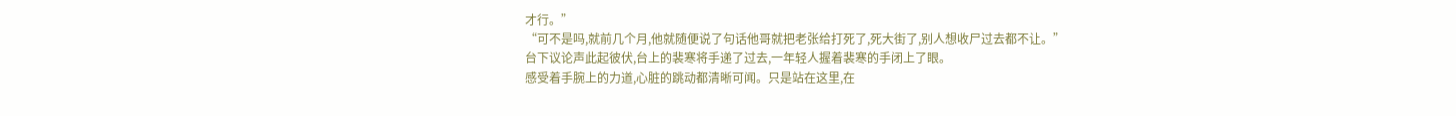才行。”
“可不是吗,就前几个月,他就随便说了句话他哥就把老张给打死了,死大街了,别人想收尸过去都不让。”
台下议论声此起彼伏,台上的裴寒将手递了过去,一年轻人握着裴寒的手闭上了眼。
感受着手腕上的力道,心脏的跳动都清晰可闻。只是站在这里,在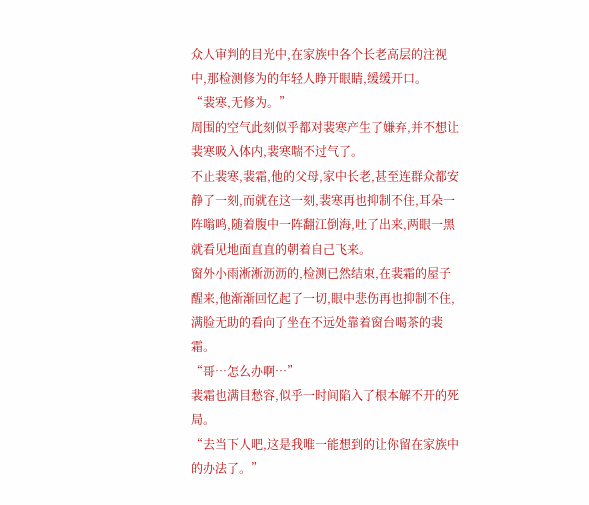众人审判的目光中,在家族中各个长老高层的注视中,那检测修为的年轻人睁开眼睛,缓缓开口。
“裴寒,无修为。”
周围的空气此刻似乎都对裴寒产生了嫌弃,并不想让裴寒吸入体内,裴寒喘不过气了。
不止裴寒,裴霜,他的父母,家中长老,甚至连群众都安静了一刻,而就在这一刻,裴寒再也抑制不住,耳朵一阵嗡鸣,随着腹中一阵翻江倒海,吐了出来,两眼一黑就看见地面直直的朝着自己飞来。
窗外小雨淅淅沥沥的,检测已然结束,在裴霜的屋子醒来,他渐渐回忆起了一切,眼中悲伤再也抑制不住,满脸无助的看向了坐在不远处靠着窗台喝茶的裴霜。
“哥…怎么办啊…”
裴霜也满目愁容,似乎一时间陷入了根本解不开的死局。
“去当下人吧,这是我唯一能想到的让你留在家族中的办法了。”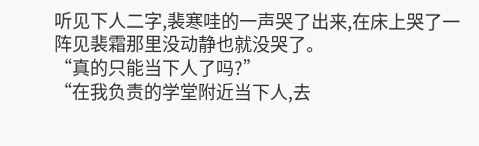听见下人二字,裴寒哇的一声哭了出来,在床上哭了一阵见裴霜那里没动静也就没哭了。
“真的只能当下人了吗?”
“在我负责的学堂附近当下人,去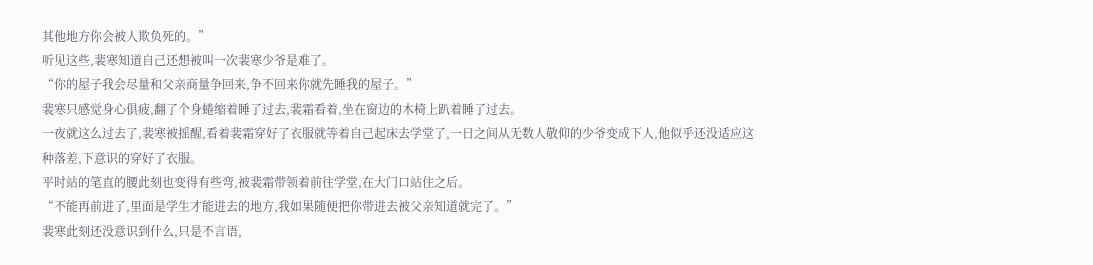其他地方你会被人欺负死的。”
听见这些,裴寒知道自己还想被叫一次裴寒少爷是难了。
“你的屋子我会尽量和父亲商量争回来,争不回来你就先睡我的屋子。”
裴寒只感觉身心俱疲,翻了个身蜷缩着睡了过去,裴霜看着,坐在窗边的木椅上趴着睡了过去。
一夜就这么过去了,裴寒被摇醒,看着裴霜穿好了衣服就等着自己起床去学堂了,一日之间从无数人敬仰的少爷变成下人,他似乎还没适应这种落差,下意识的穿好了衣服。
平时站的笔直的腰此刻也变得有些弯,被裴霜带领着前往学堂,在大门口站住之后。
“不能再前进了,里面是学生才能进去的地方,我如果随便把你带进去被父亲知道就完了。”
裴寒此刻还没意识到什么,只是不言语,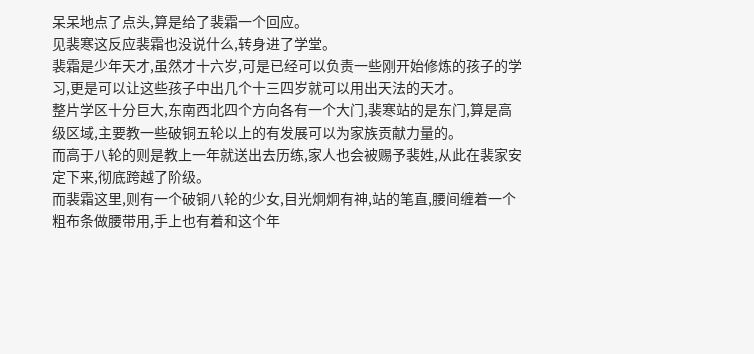呆呆地点了点头,算是给了裴霜一个回应。
见裴寒这反应裴霜也没说什么,转身进了学堂。
裴霜是少年天才,虽然才十六岁,可是已经可以负责一些刚开始修炼的孩子的学习,更是可以让这些孩子中出几个十三四岁就可以用出天法的天才。
整片学区十分巨大,东南西北四个方向各有一个大门,裴寒站的是东门,算是高级区域,主要教一些破铜五轮以上的有发展可以为家族贡献力量的。
而高于八轮的则是教上一年就送出去历练,家人也会被赐予裴姓,从此在裴家安定下来,彻底跨越了阶级。
而裴霜这里,则有一个破铜八轮的少女,目光炯炯有神,站的笔直,腰间缠着一个粗布条做腰带用,手上也有着和这个年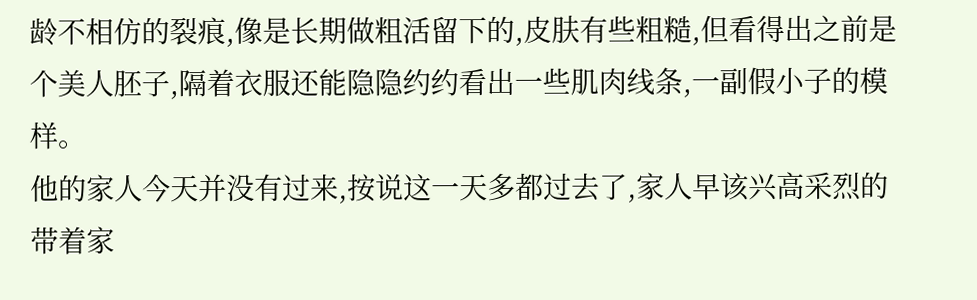龄不相仿的裂痕,像是长期做粗活留下的,皮肤有些粗糙,但看得出之前是个美人胚子,隔着衣服还能隐隐约约看出一些肌肉线条,一副假小子的模样。
他的家人今天并没有过来,按说这一天多都过去了,家人早该兴高采烈的带着家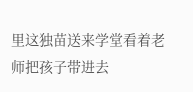里这独苗送来学堂看着老师把孩子带进去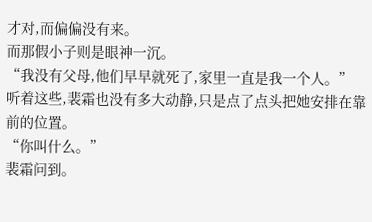才对,而偏偏没有来。
而那假小子则是眼神一沉。
“我没有父母,他们早早就死了,家里一直是我一个人。”
听着这些,裴霜也没有多大动静,只是点了点头把她安排在靠前的位置。
“你叫什么。”
裴霜问到。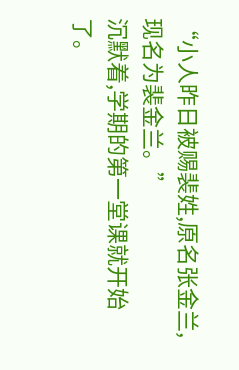“小人昨日被赐裴姓,原名张金兰,现名为裴金兰。”
沉默着,学期的第一堂课就开始了。